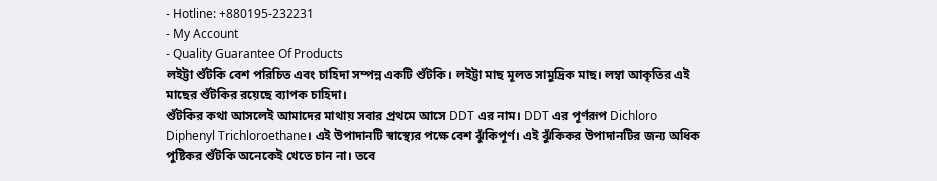- Hotline: +880195-232231
- My Account
- Quality Guarantee Of Products
লইট্টা শুঁটকি বেশ পরিচিত এবং চাহিদা সম্পন্ন একটি শুঁটকি। লইট্টা মাছ মূলত সামুদ্রিক মাছ। লম্বা আকৃতির এই মাছের শুঁটকির রয়েছে ব্যাপক চাহিদা।
শুঁটকির কথা আসলেই আমাদের মাথায় সবার প্রথমে আসে DDT এর নাম। DDT এর পূর্ণরূপ Dichloro Diphenyl Trichloroethane। এই উপাদানটি স্বাস্থ্যের পক্ষে বেশ ঝুঁকিপূর্ণ। এই ঝুঁকিকর উপাদানটির জন্য অধিক পুষ্টিকর শুঁটকি অনেকেই খেতে চান না। তবে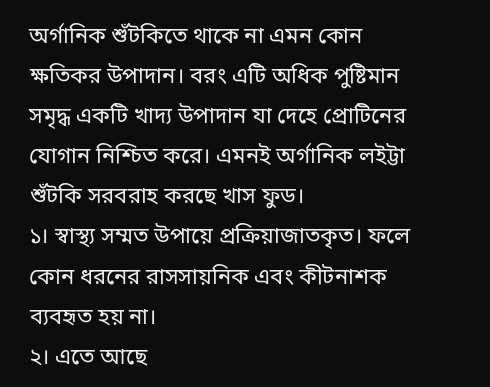অর্গানিক শুঁটকিতে থাকে না এমন কোন ক্ষতিকর উপাদান। বরং এটি অধিক পুষ্টিমান সমৃদ্ধ একটি খাদ্য উপাদান যা দেহে প্রোটিনের যোগান নিশ্চিত করে। এমনই অর্গানিক লইট্টা শুঁটকি সরবরাহ করছে খাস ফুড।
১। স্বাস্থ্য সম্মত উপায়ে প্রক্রিয়াজাতকৃত। ফলে কোন ধরনের রাসসায়নিক এবং কীটনাশক ব্যবহৃত হয় না।
২। এতে আছে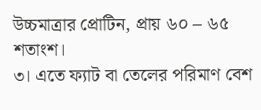উচ্চমাত্রার প্রোটিন, প্রায় ৬০ – ৬৫ শতাংশ।
৩। এতে ফ্যাট বা তেলের পরিমাণ বেশ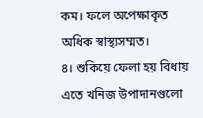কম। ফলে অপেক্ষাকৃত অধিক স্বাস্থ্যসম্মত।
৪। শুকিয়ে ফেলা হয় বিধায় এতে খনিজ উপাদানগুলো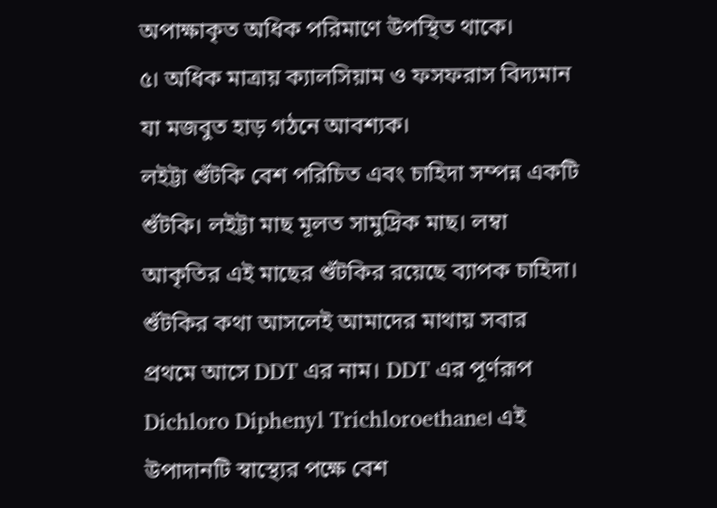অপাক্ষাকৃত অধিক পরিমাণে উপস্থিত থাকে।
৫। অধিক মাত্রায় ক্যালসিয়াম ও ফসফরাস বিদ্যমান যা মজবুত হাড় গঠনে আবশ্যক।
লইট্টা শুঁটকি বেশ পরিচিত এবং চাহিদা সম্পন্ন একটি শুঁটকি। লইট্টা মাছ মূলত সামুদ্রিক মাছ। লম্বা আকৃতির এই মাছের শুঁটকির রয়েছে ব্যাপক চাহিদা।
শুঁটকির কথা আসলেই আমাদের মাথায় সবার প্রথমে আসে DDT এর নাম। DDT এর পূর্ণরূপ Dichloro Diphenyl Trichloroethane। এই উপাদানটি স্বাস্থ্যের পক্ষে বেশ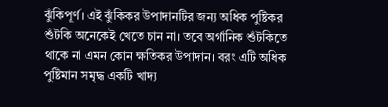ঝুঁকিপূর্ণ। এই ঝুঁকিকর উপাদানটির জন্য অধিক পুষ্টিকর শুঁটকি অনেকেই খেতে চান না। তবে অর্গানিক শুঁটকিতে থাকে না এমন কোন ক্ষতিকর উপাদান। বরং এটি অধিক পুষ্টিমান সমৃদ্ধ একটি খাদ্য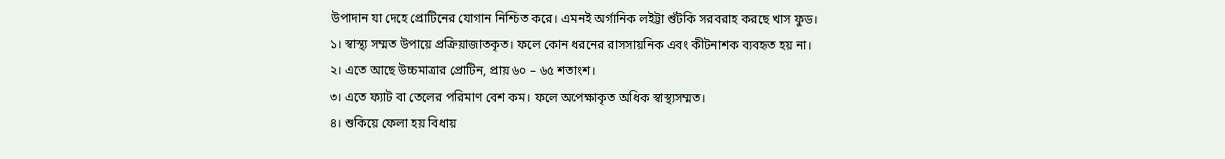উপাদান যা দেহে প্রোটিনের যোগান নিশ্চিত করে। এমনই অর্গানিক লইট্টা শুঁটকি সরবরাহ করছে খাস ফুড।
১। স্বাস্থ্য সম্মত উপায়ে প্রক্রিয়াজাতকৃত। ফলে কোন ধরনের রাসসায়নিক এবং কীটনাশক ব্যবহৃত হয় না।
২। এতে আছে উচ্চমাত্রার প্রোটিন, প্রায় ৬০ – ৬৫ শতাংশ।
৩। এতে ফ্যাট বা তেলের পরিমাণ বেশ কম। ফলে অপেক্ষাকৃত অধিক স্বাস্থ্যসম্মত।
৪। শুকিয়ে ফেলা হয় বিধায়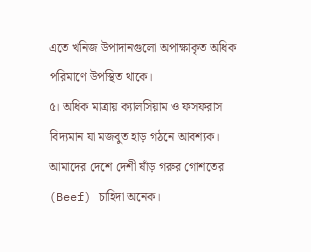এতে খনিজ উপাদানগুলো অপাক্ষাকৃত অধিক পরিমাণে উপস্থিত থাকে।
৫। অধিক মাত্রায় ক্যালসিয়াম ও ফসফরাস বিদ্যমান যা মজবুত হাড় গঠনে আবশ্যক।
আমাদের দেশে দেশী ষাঁড় গরুর গোশতের (Beef) চাহিদা অনেক।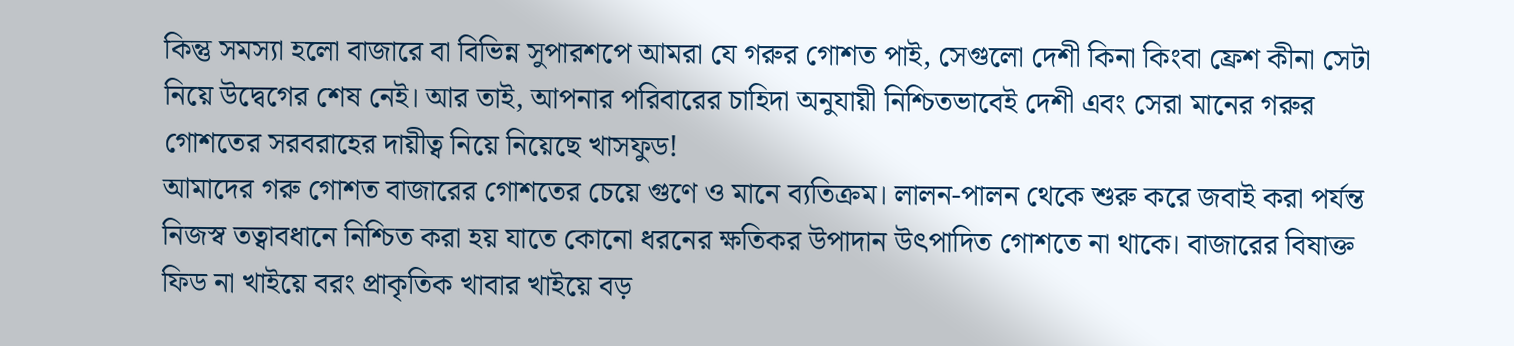কিন্তু সমস্যা হলো বাজারে বা বিভিন্ন সুপারশপে আমরা যে গরুর গোশত পাই, সেগুলো দেশী কিনা কিংবা ফ্রেশ কীনা সেটা নিয়ে উদ্বেগের শেষ নেই। আর তাই, আপনার পরিবারের চাহিদা অনুযায়ী নিশ্চিতভাবেই দেশী এবং সেরা মানের গরুর গোশতের সরবরাহের দায়ীত্ব নিয়ে নিয়েছে খাসফুড!
আমাদের গরু গোশত বাজারের গোশতের চেয়ে গুণে ও মানে ব্যতিক্রম। লালন-পালন থেকে শুরু করে জবাই করা পর্যন্ত নিজস্ব তত্বাবধানে নিশ্চিত করা হয় যাতে কোনো ধরনের ক্ষতিকর উপাদান উৎপাদিত গোশতে না থাকে। বাজারের বিষাক্ত ফিড না খাইয়ে বরং প্রাকৃতিক খাবার খাইয়ে বড়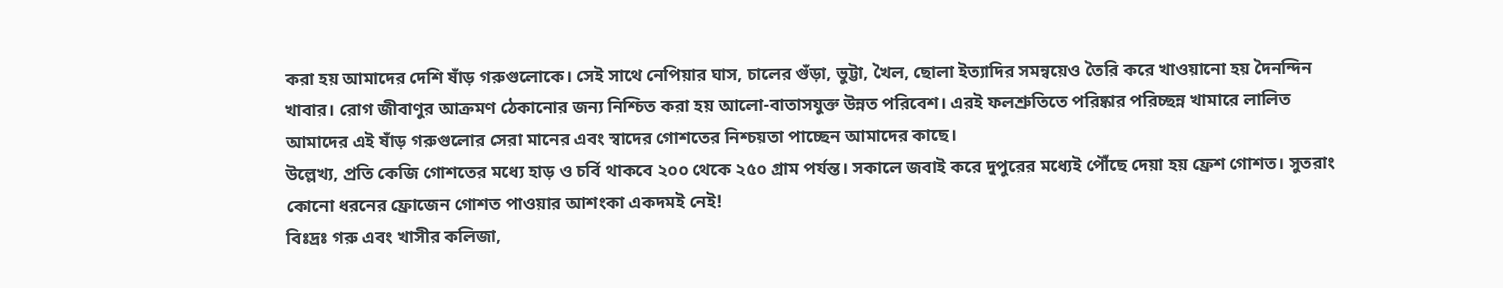করা হয় আমাদের দেশি ষাঁড় গরুগুলোকে। সেই সাথে নেপিয়ার ঘাস, চালের গুঁড়া, ভুট্টা, খৈল, ছোলা ইত্যাদির সমন্বয়েও তৈরি করে খাওয়ানো হয় দৈনন্দিন খাবার। রোগ জীবাণুর আক্রমণ ঠেকানোর জন্য নিশ্চিত করা হয় আলো-বাতাসযুক্ত উন্নত পরিবেশ। এরই ফলশ্রুতিতে পরিষ্কার পরিচ্ছন্ন খামারে লালিত আমাদের এই ষাঁড় গরুগুলোর সেরা মানের এবং স্বাদের গোশতের নিশ্চয়তা পাচ্ছেন আমাদের কাছে।
উল্লেখ্য, প্রতি কেজি গোশতের মধ্যে হাড় ও চর্বি থাকবে ২০০ থেকে ২৫০ গ্রাম পর্যন্ত। সকালে জবাই করে দুপুরের মধ্যেই পৌঁছে দেয়া হয় ফ্রেশ গোশত। সুতরাং কোনো ধরনের ফ্রোজেন গোশত পাওয়ার আশংকা একদমই নেই!
বিঃদ্রঃ গরু এবং খাসীর কলিজা,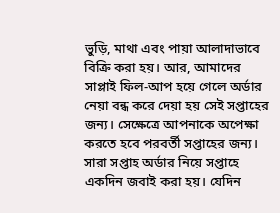ভুড়ি, মাথা এবং পায়া আলাদাভাবে বিক্রি করা হয়। আর, আমাদের সাপ্লাই ফিল-আপ হয়ে গেলে অর্ডার নেয়া বন্ধ করে দেয়া হয় সেই সপ্তাহের জন্য। সেক্ষেত্রে আপনাকে অপেক্ষা করতে হবে পরবর্তী সপ্তাহের জন্য। সারা সপ্তাহ অর্ডার নিয়ে সপ্তাহে একদিন জবাই করা হয়। যেদিন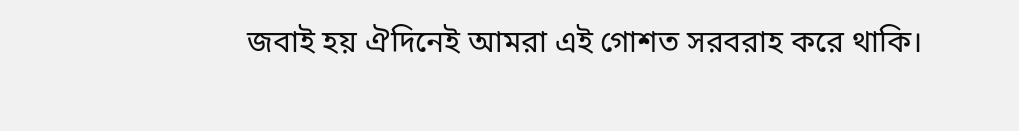জবাই হয় ঐদিনেই আমরা এই গোশত সরবরাহ করে থাকি।